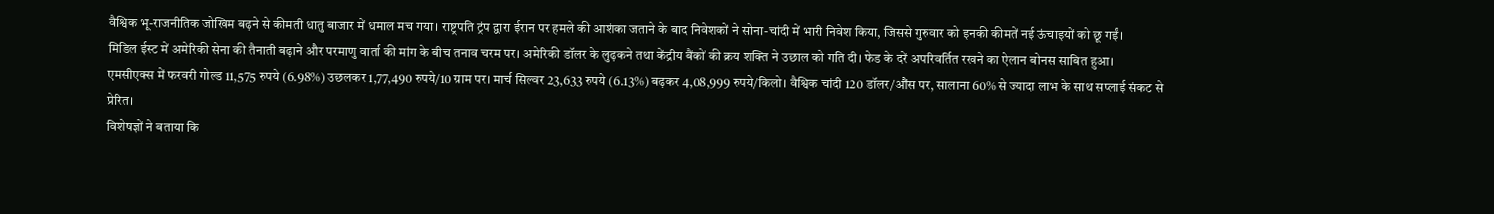वैश्विक भू-राजनीतिक जोखिम बढ़ने से कीमती धातु बाजार में धमाल मच गया। राष्ट्रपति ट्रंप द्वारा ईरान पर हमले की आशंका जताने के बाद निवेशकों ने सोना-चांदी में भारी निवेश किया, जिससे गुरुवार को इनकी कीमतें नई ऊंचाइयों को छू गईं।
मिडिल ईस्ट में अमेरिकी सेना की तैनाती बढ़ाने और परमाणु वार्ता की मांग के बीच तनाव चरम पर। अमेरिकी डॉलर के लुढ़कने तथा केंद्रीय बैंकों की क्रय शक्ति ने उछाल को गति दी। फेड के दरें अपरिवर्तित रखने का ऐलान बोनस साबित हुआ।
एमसीएक्स में फरवरी गोल्ड 11,575 रुपये (6.98%) उछलकर 1,77,490 रुपये/10 ग्राम पर। मार्च सिल्वर 23,633 रुपये (6.13%) बढ़कर 4,08,999 रुपये/किलो। वैश्विक चांदी 120 डॉलर/औंस पर, सालाना 60% से ज्यादा लाभ के साथ सप्लाई संकट से प्रेरित।
विशेषज्ञों ने बताया कि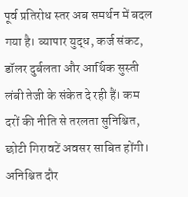पूर्व प्रतिरोध स्तर अब समर्थन में बदल गया है। व्यापार युद्ध, कर्ज संकट, डॉलर दुर्बलता और आर्थिक सुस्ती लंबी तेजी के संकेत दे रही हैं। कम दरों की नीति से तरलता सुनिश्चित, छोटी गिरावटें अवसर साबित होंगी।
अनिश्चित दौर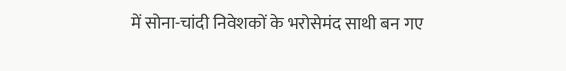में सोना-चांदी निवेशकों के भरोसेमंद साथी बन गए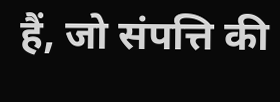हैं, जो संपत्ति की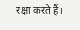रक्षा करते हैं।